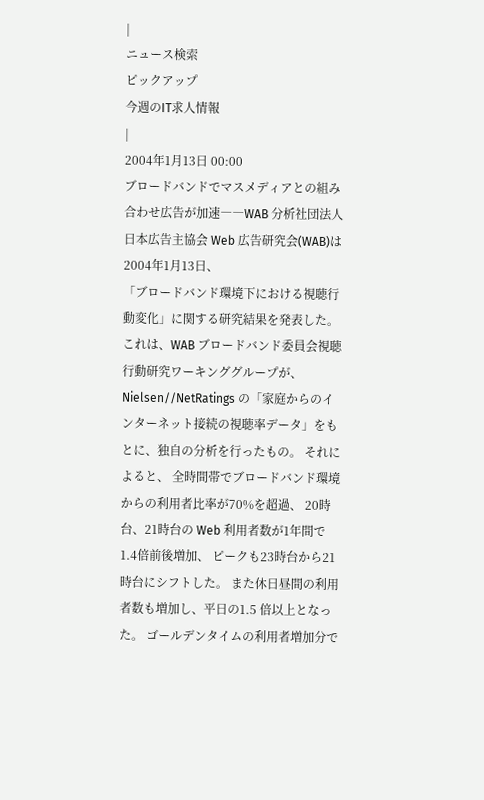|
ニュース検索
ピックアップ
今週のIT求人情報
|
2004年1月13日 00:00
ブロードバンドでマスメディアとの組み合わせ広告が加速――WAB 分析社団法人日本広告主協会 Web 広告研究会(WAB)は2004年1月13日、
「ブロードバンド環境下における視聴行動変化」に関する研究結果を発表した。
これは、WAB ブロードバンド委員会視聴行動研究ワーキンググループが、 Nielsen//NetRatings の「家庭からのインターネット接続の視聴率データ」をもとに、独自の分析を行ったもの。 それによると、 全時間帯でブロードバンド環境からの利用者比率が70%を超過、 20時台、21時台の Web 利用者数が1年間で1.4倍前後増加、 ピークも23時台から21時台にシフトした。 また休日昼間の利用者数も増加し、平日の1.5 倍以上となった。 ゴールデンタイムの利用者増加分で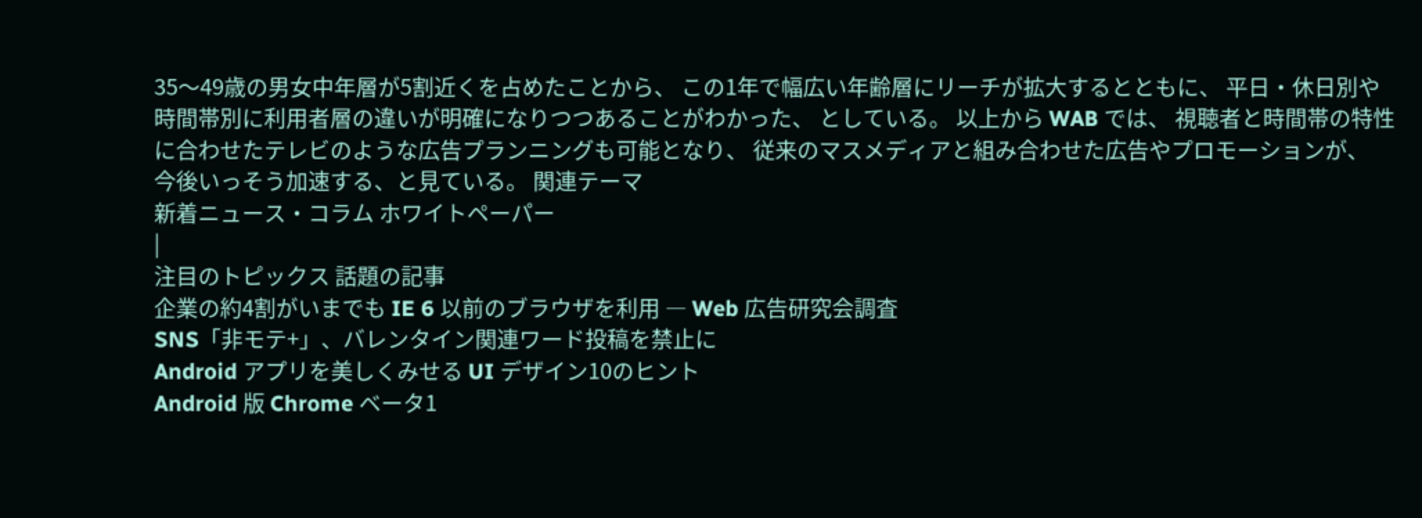35〜49歳の男女中年層が5割近くを占めたことから、 この1年で幅広い年齢層にリーチが拡大するとともに、 平日・休日別や時間帯別に利用者層の違いが明確になりつつあることがわかった、 としている。 以上から WAB では、 視聴者と時間帯の特性に合わせたテレビのような広告プランニングも可能となり、 従来のマスメディアと組み合わせた広告やプロモーションが、 今後いっそう加速する、と見ている。 関連テーマ
新着ニュース・コラム ホワイトペーパー
|
注目のトピックス 話題の記事
企業の約4割がいまでも IE 6 以前のブラウザを利用 ― Web 広告研究会調査
SNS「非モテ+」、バレンタイン関連ワード投稿を禁止に
Android アプリを美しくみせる UI デザイン10のヒント
Android 版 Chrome ベータ1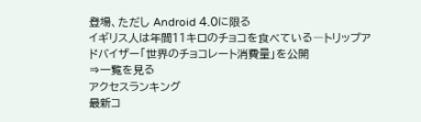登場、ただし Android 4.0に限る
イギリス人は年間11キロのチョコを食べている―トリップアドバイザー「世界のチョコレート消費量」を公開
⇒一覧を見る
アクセスランキング
最新コ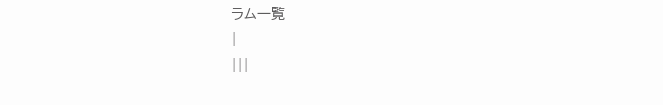ラム一覧
|
|||